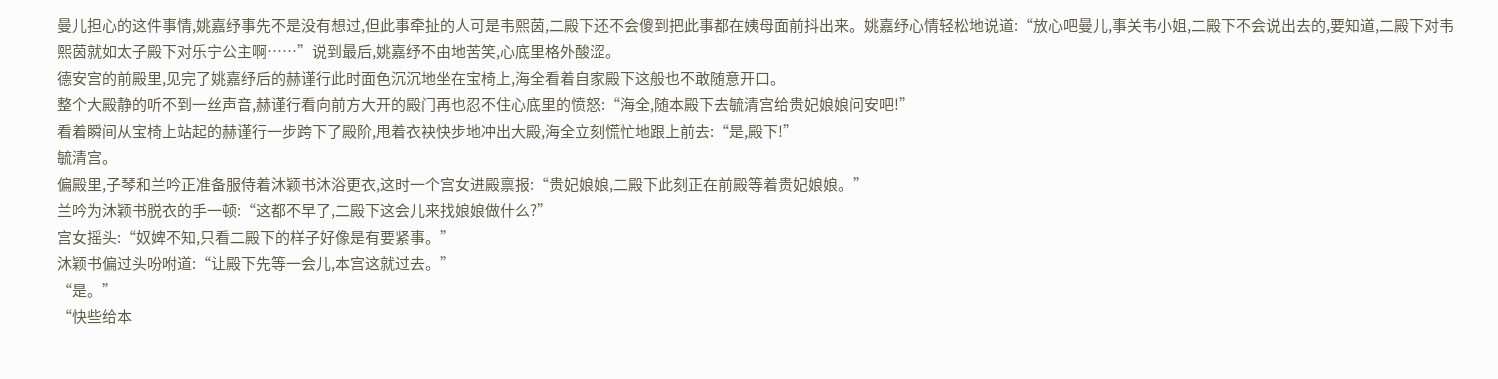曼儿担心的这件事情,姚嘉纾事先不是没有想过,但此事牵扯的人可是韦熙茵,二殿下还不会傻到把此事都在姨母面前抖出来。姚嘉纾心情轻松地说道:“放心吧曼儿,事关韦小姐,二殿下不会说出去的,要知道,二殿下对韦熙茵就如太子殿下对乐宁公主啊……”说到最后,姚嘉纾不由地苦笑,心底里格外酸涩。
德安宫的前殿里,见完了姚嘉纾后的赫谨行此时面色沉沉地坐在宝椅上,海全看着自家殿下这般也不敢随意开口。
整个大殿静的听不到一丝声音,赫谨行看向前方大开的殿门再也忍不住心底里的愤怒:“海全,随本殿下去毓清宫给贵妃娘娘问安吧!”
看着瞬间从宝椅上站起的赫谨行一步跨下了殿阶,甩着衣袂快步地冲出大殿,海全立刻慌忙地跟上前去:“是,殿下!”
毓清宫。
偏殿里,子琴和兰吟正准备服侍着沐颖书沐浴更衣,这时一个宫女进殿禀报:“贵妃娘娘,二殿下此刻正在前殿等着贵妃娘娘。”
兰吟为沐颖书脱衣的手一顿:“这都不早了,二殿下这会儿来找娘娘做什么?”
宫女摇头:“奴婢不知,只看二殿下的样子好像是有要紧事。”
沐颖书偏过头吩咐道:“让殿下先等一会儿,本宫这就过去。”
“是。”
“快些给本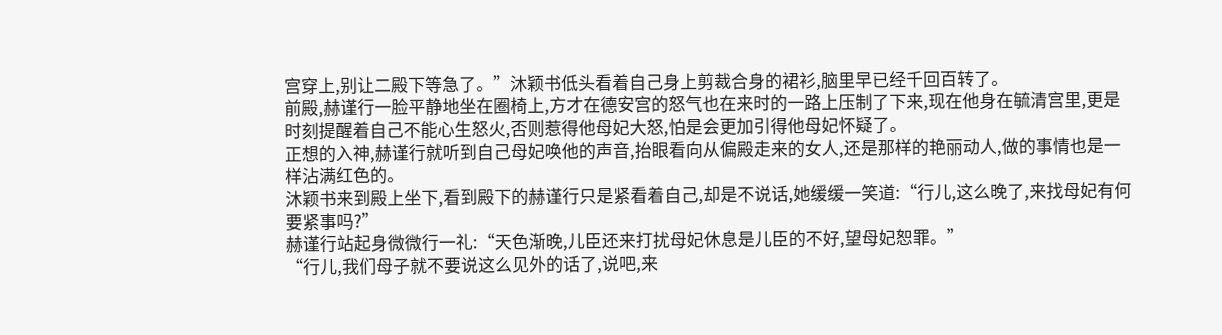宫穿上,别让二殿下等急了。”沐颖书低头看着自己身上剪裁合身的裙衫,脑里早已经千回百转了。
前殿,赫谨行一脸平静地坐在圈椅上,方才在德安宫的怒气也在来时的一路上压制了下来,现在他身在毓清宫里,更是时刻提醒着自己不能心生怒火,否则惹得他母妃大怒,怕是会更加引得他母妃怀疑了。
正想的入神,赫谨行就听到自己母妃唤他的声音,抬眼看向从偏殿走来的女人,还是那样的艳丽动人,做的事情也是一样沾满红色的。
沐颖书来到殿上坐下,看到殿下的赫谨行只是紧看着自己,却是不说话,她缓缓一笑道:“行儿,这么晚了,来找母妃有何要紧事吗?”
赫谨行站起身微微行一礼:“天色渐晚,儿臣还来打扰母妃休息是儿臣的不好,望母妃恕罪。”
“行儿,我们母子就不要说这么见外的话了,说吧,来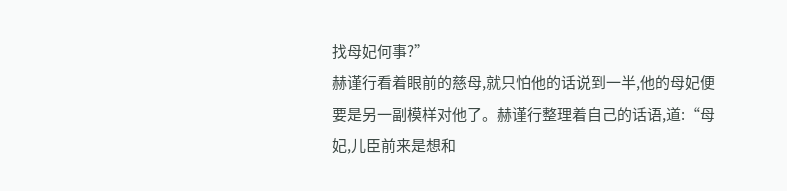找母妃何事?”
赫谨行看着眼前的慈母,就只怕他的话说到一半,他的母妃便要是另一副模样对他了。赫谨行整理着自己的话语,道:“母妃,儿臣前来是想和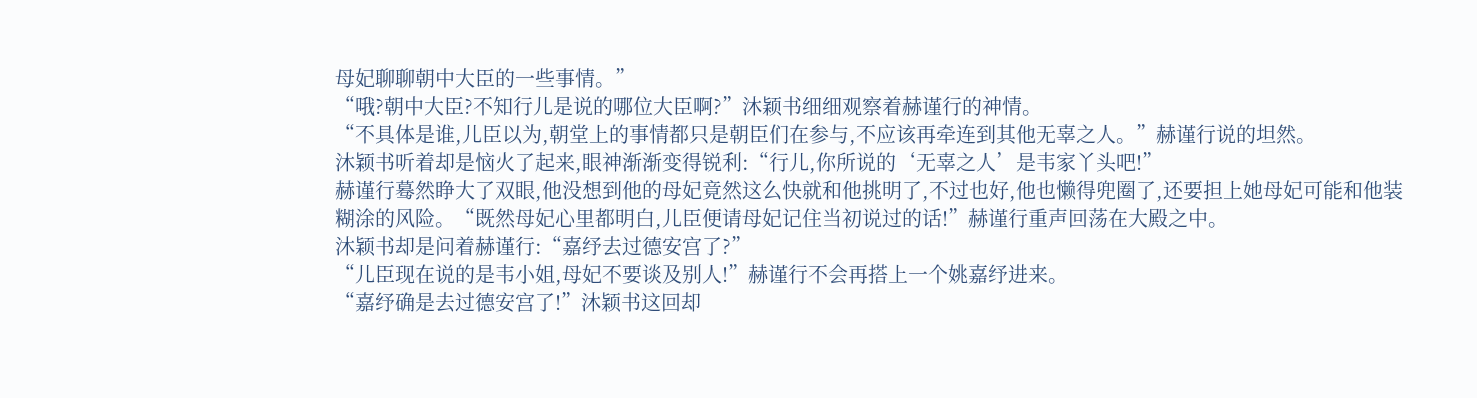母妃聊聊朝中大臣的一些事情。”
“哦?朝中大臣?不知行儿是说的哪位大臣啊?”沐颖书细细观察着赫谨行的神情。
“不具体是谁,儿臣以为,朝堂上的事情都只是朝臣们在参与,不应该再牵连到其他无辜之人。”赫谨行说的坦然。
沐颖书听着却是恼火了起来,眼神渐渐变得锐利:“行儿,你所说的‘无辜之人’是韦家丫头吧!”
赫谨行蓦然睁大了双眼,他没想到他的母妃竟然这么快就和他挑明了,不过也好,他也懒得兜圈了,还要担上她母妃可能和他装糊涂的风险。“既然母妃心里都明白,儿臣便请母妃记住当初说过的话!”赫谨行重声回荡在大殿之中。
沐颖书却是问着赫谨行:“嘉纾去过德安宫了?”
“儿臣现在说的是韦小姐,母妃不要谈及别人!”赫谨行不会再搭上一个姚嘉纾进来。
“嘉纾确是去过德安宫了!”沐颖书这回却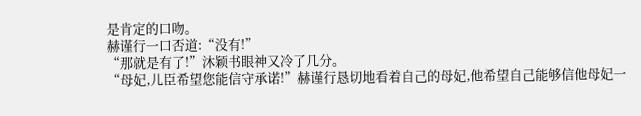是肯定的口吻。
赫谨行一口否道:“没有!”
“那就是有了!”沐颖书眼神又冷了几分。
“母妃,儿臣希望您能信守承诺!”赫谨行恳切地看着自己的母妃,他希望自己能够信他母妃一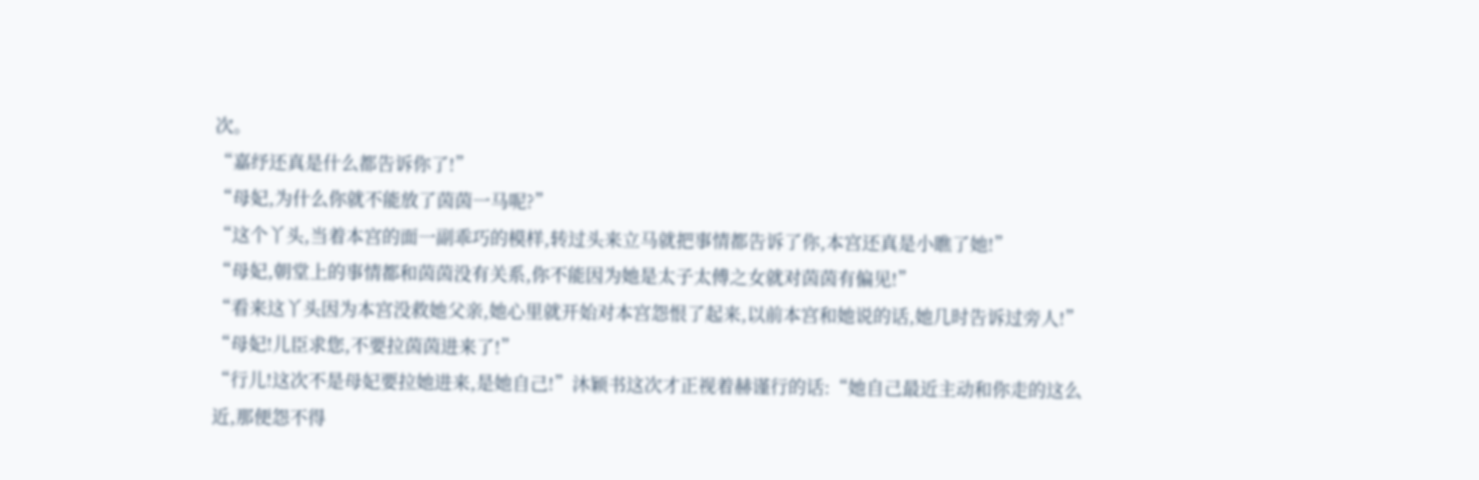次。
“嘉纾还真是什么都告诉你了!”
“母妃,为什么你就不能放了茵茵一马呢?”
“这个丫头,当着本宫的面一副乖巧的模样,转过头来立马就把事情都告诉了你,本宫还真是小瞧了她!”
“母妃,朝堂上的事情都和茵茵没有关系,你不能因为她是太子太傅之女就对茵茵有偏见!”
“看来这丫头因为本宫没救她父亲,她心里就开始对本宫怨恨了起来,以前本宫和她说的话,她几时告诉过旁人!”
“母妃!儿臣求您,不要拉茵茵进来了!”
“行儿!这次不是母妃要拉她进来,是她自己!”沐颖书这次才正视着赫谨行的话:“她自己最近主动和你走的这么近,那便怨不得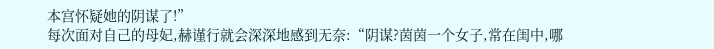本宫怀疑她的阴谋了!”
每次面对自己的母妃,赫谨行就会深深地感到无奈:“阴谋?茵茵一个女子,常在闺中,哪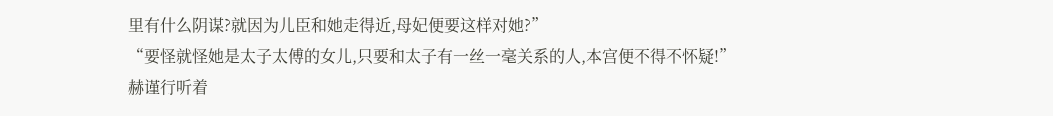里有什么阴谋?就因为儿臣和她走得近,母妃便要这样对她?”
“要怪就怪她是太子太傅的女儿,只要和太子有一丝一毫关系的人,本宫便不得不怀疑!”
赫谨行听着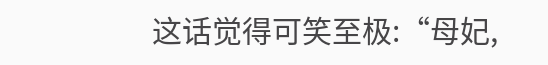这话觉得可笑至极:“母妃,